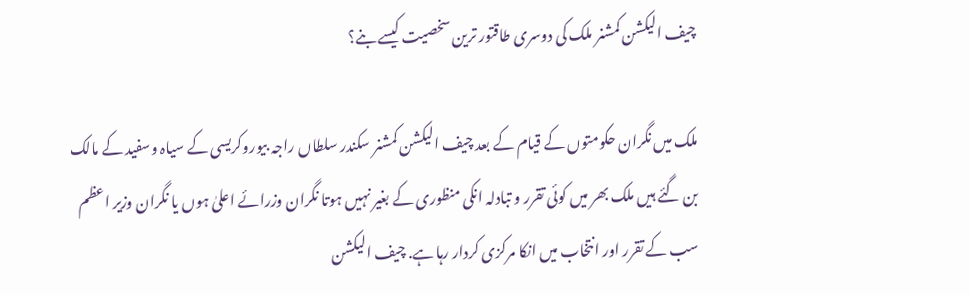چیف الیکشن کمشنر ملک کی دوسری طاقتور ترین سخصیت کیسے بنے؟

ملک میں نگران حکومتوں کے قیام کے بعد چیف الیکشن کمشنر سکندر سلطاں راجہ بیوروکریسی کے سیاہ وسفید کے مالک بن گئے ہیں ملک بھر میں کوئی تقرر و تبادلہ انکی منظوری کے بغیر نہیں ہوتا نگران وزرائے اعلیٰ ہوں یا نگران وزیر اعظم سب کے تقرر اور انتخاب میں انکا مرکزی کردار رہا ہے. چیف الیکشن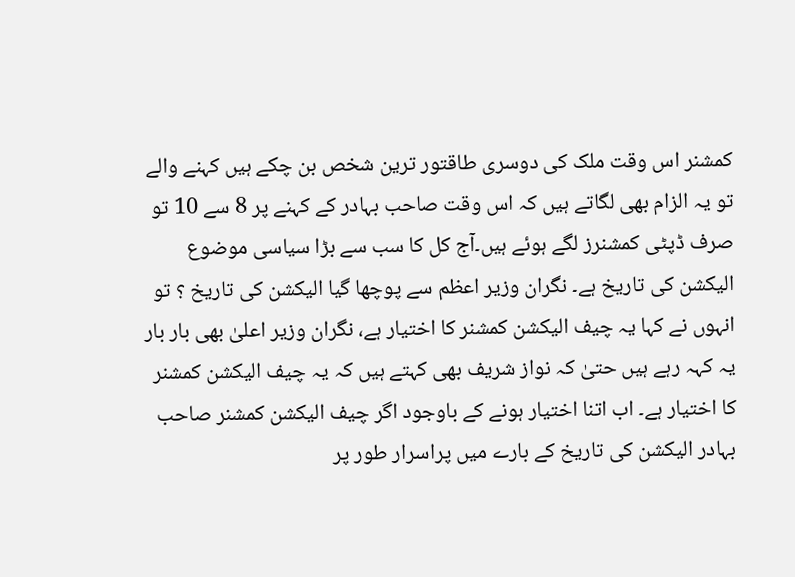کمشنر اس وقت ملک کی دوسری طاقتور ترین شخص بن چکے ہیں کہنے والے تو یہ الزام بھی لگاتے ہیں کہ اس وقت صاحب بہادر کے کہنے پر 8 سے 10 تو صرف ڈپٹی کمشنرز لگے ہوئے ہیں۔آج کل کا سب سے بڑا سیاسی موضوع الیکشن کی تاریخ ہے۔ نگران وزیر اعظم سے پوچھا گیا الیکشن کی تاریخ ؟ تو انہوں نے کہا یہ چیف الیکشن کمشنر کا اختیار ہے، نگران وزیر اعلیٰ بھی بار بار یہ کہہ رہے ہیں حتیٰ کہ نواز شریف بھی کہتے ہیں کہ یہ چیف الیکشن کمشنر کا اختیار ہے۔ اب اتنا اختیار ہونے کے باوجود اگر چیف الیکشن کمشنر صاحب بہادر الیکشن کی تاریخ کے بارے میں پراسرار طور پر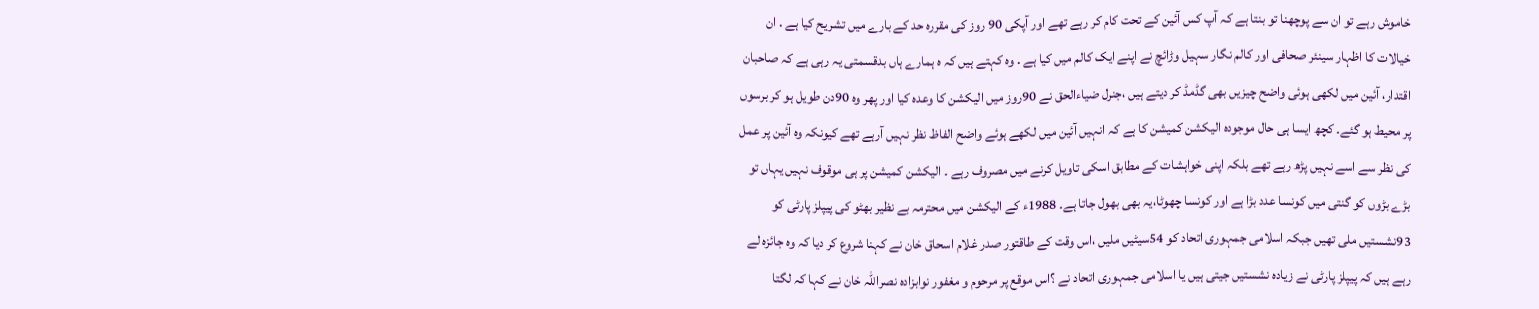خاموش رہے تو ان سے پوچھنا تو بنتا ہے کہ آپ کس آئین کے تحت کام کر رہے تھے اور آپکی 90 روز کی مقررہ حد کے بارے میں تشریح کیا ہے . ان خیالات کا اظہار سینئر صحافی اور کالم نگار سہیل وڑائچ نے اپنے ایک کالم میں کیا ہے . وہ کہتے ہیں کہ ہ ہمارے ہاں بدقسمتی یہ رہی ہے کہ صاحبان اقتدار، آئین میں لکھی ہوئی واضح چیزیں بھی گڈمڈ کر دیتے ہیں ،جنرل ضیاءالحق نے 90روز میں الیکشن کا وعدہ کیا اور پھر وہ 90دن طویل ہو کر برسوں پر محیط ہو گئے۔ کچھ ایسا ہی حال موجودہ الیکشن کمیشن کا ہے کہ انہیں آئین میں لکھے ہوئے واضح الفاظ نظر نہیں آرہے تھے کیونکہ وہ آئین پر عمل کی نظر سے اسے نہیں پڑھ رہے تھے بلکہ اپنی خواہشات کے مطابق اسکی تاویل کرنے میں مصروف رہے ۔ الیکشن کمیشن پر ہی موقوف نہیں یہاں تو بڑے بڑوں کو گنتی میں کونسا عدد بڑا ہے اور کونسا چھوٹا،یہ بھی بھول جاتا ہے۔ 1988ء کے الیکشن میں محترمہ بے نظیر بھٹو کی پیپلز پارٹی کو 93نشستیں ملی تھیں جبکہ اسلامی جمہوری اتحاد کو 54سیٹیں ملیں ،اس وقت کے طاقتور صدر غلام اسحاق خان نے کہنا شروع کر دیا کہ وہ جائزہ لے رہے ہیں کہ پیپلز پارٹی نے زیادہ نشستیں جیتی ہیں یا اسلامی جمہوری اتحاد نے ؟اس موقع پر مرحوم و مغفور نوابزادہ نصراللہ خان نے کہا کہ لگتا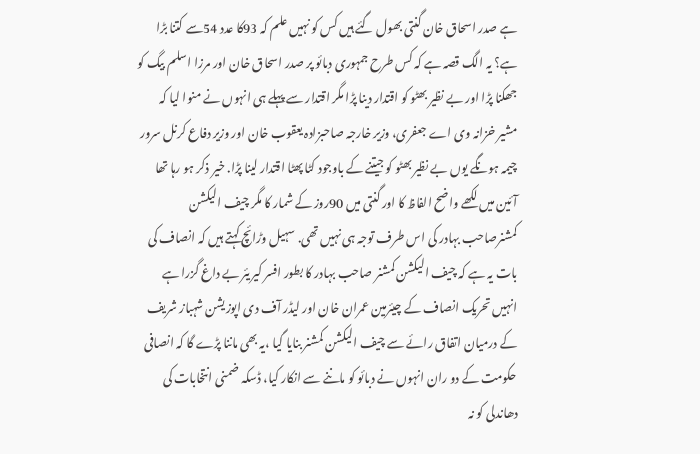ہے صدر اسحاق خان گنتی بھول گئے ہیں کس کو نہیں علم کہ 93کا عدد 54سے کتنا بڑا ہے؟ یہ الگ قصہ ہے کہ کس طرح جمہوری دبائو پر صدر اسحاق خان اور مرزا اسلم بیگ کو جھکنا پڑا اور بے نظیر بھٹو کو اقتدار دینا پڑا مگر اقتدار سے پہلے ہی انہوں نے منوا لیا کہ مشیر خزانہ وی اے جعفری، وزیر خارجہ صاحبزادہ یعقوب خان اور وزیر دفاع کرنل سرور چیمہ ہونگے یوں بے نظیر بھٹو کو جیتنے کے باوجود کٹا پھٹا اقتدار لینا پڑا. خیر ذکر ہو رہا تھا آئین میں لکھے واضح الفاظ کا اور گنتی میں 90روز کے شمار کا مگر چیف الیکشن کمشنرصاحب بہادر کی اس طرف توجہ ہی نہیں تھی. سہیل وڑائچ کہتے ہیں کہ انصاف کی بات یہ ہے کہ چیف الیکشن کمشنر صاحب بہادر کا بطور افسر کیریئر بے داغ گزرا ہے انہیں تحریک انصاف کے چیئرمین عمران خان اور لیڈر آف دی اپوزیشن شہباز شریف کے درمیان اتفاق رائے سے چیف الیکشن کمشنر بنایا گیا ،یہ بھی ماننا پڑے گا کہ انصافی حکومت کے دو ران انہوں نے دبائو کو ماننے سے انکار کیا، ڈسکہ ضمنی انتخابات کی دھاندلی کو نہ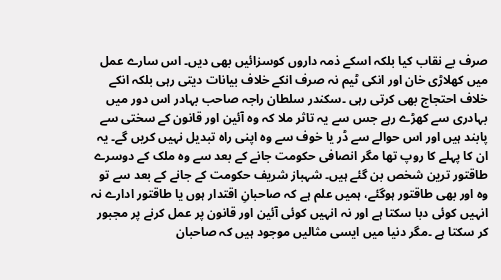صرف بے نقاب کیا بلکہ اسکے ذمہ داروں کوسزائیں بھی دیں۔ اس سارے عمل میں کھلاڑی خان اور انکی ٹیم نہ صرف انکے خلاف بیانات دیتی رہی بلکہ انکے خلاف احتجاج بھی کرتی رہی ۔سکندر سلطان راجہ صاحب بہادر اس دور میں بہادری سے کھڑے رہے جس سے یہ تاثر ملا کہ وہ آئین اور قانون کے سختی سے پابند ہیں اور اس حوالے سے ڈر یا خوف سے وہ اپنی راہ تبدیل نہیں کریں گے۔ یہ ان کا پہلے کا روپ تھا مگر انصافی حکومت جانے کے بعد سے وہ ملک کے دوسرے طاقتور ترین شخص بن گئے ہیں۔ شہباز شریف حکومت کے جانے کے بعد سے تو وہ اور بھی طاقتور ہوگئے، ہمیں علم ہے کہ صاحبانِ اقتدار ہوں یا طاقتور ادارے نہ انہیں کوئی دبا سکتا ہے اور نہ انہیں کوئی آئین اور قانون پر عمل کرنے پر مجبور کر سکتا ہے ۔مگر دنیا میں ایسی مثالیں موجود ہیں کہ صاحبان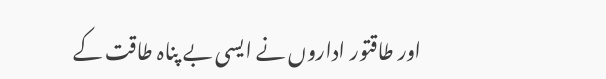اور طاقتور اداروں نے ایسی بے پناہ طاقت کے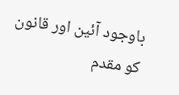باوجود آئین اور قانون کو مقدم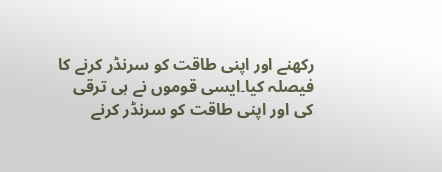رکھنے اور اپنی طاقت کو سرنڈر کرنے کا فیصلہ کیا۔ایسی قوموں نے ہی ترقی کی اور اپنی طاقت کو سرنڈر کرنے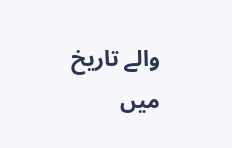والے تاریخ میں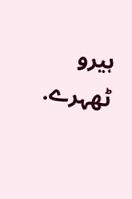ہیرو ٹھہرے.